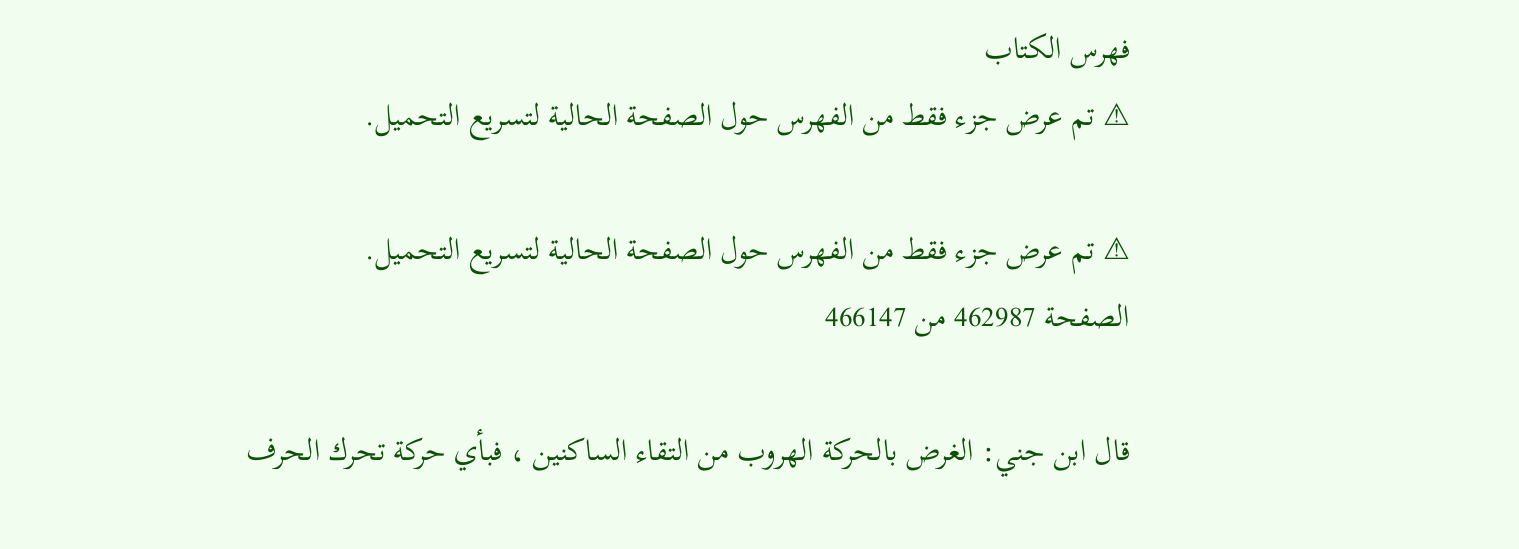فهرس الكتاب
⚠ تم عرض جزء فقط من الفهرس حول الصفحة الحالية لتسريع التحميل.

⚠ تم عرض جزء فقط من الفهرس حول الصفحة الحالية لتسريع التحميل.
الصفحة 462987 من 466147

قال ابن جني: الغرض بالحركة الهروب من التقاء الساكنين ، فبأي حركة تحرك الحرف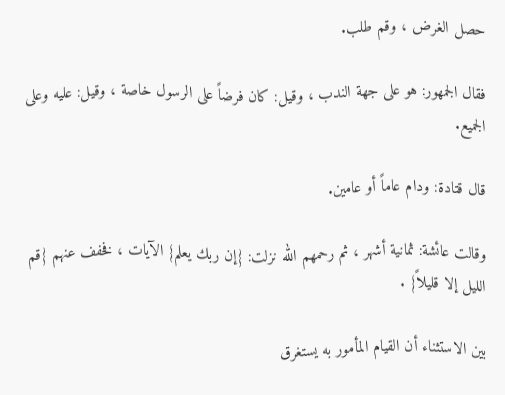حصل الغرض ، وقم طلب.

فقال الجمهور: هو على جهة الندب ، وقيل: كان فرضاً على الرسول خاصة ، وقيل: عليه وعلى الجميع.

قال قتادة: ودام عاماً أو عامين.

وقالت عائشة: ثمانية أشهر ، ثم رحمهم الله نزلت: {إن ربك يعلم} الآيات ، فخفف عنهم {قم الليل إلا قليلاً} .

بين الاستثناء أن القيام المأمور به يستغرق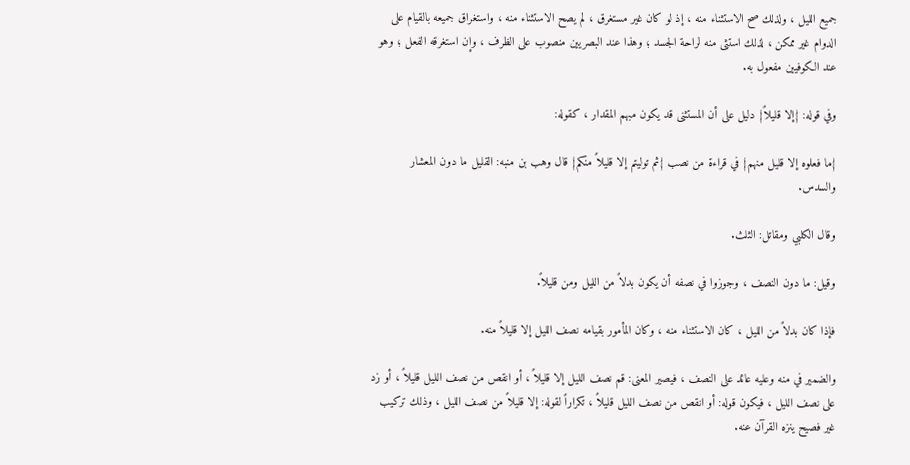جميع الليل ، ولذلك صح الاستثناء منه ، إذ لو كان غير مستغرق ، لم يصح الاستثناء منه ، واستغراق جميعه بالقيام على الدوام غير ممكن ، لذلك استثى منه لراحة الجسد ؛ وهذا عند البصريين منصوب على الظرف ، وإن استغرقه الفعل ؛ وهو عند الكوفيين مفعول به.

وفي قوله: {إلا قليلاً} دليل على أن المستثنى قد يكون مبهم المقدار ، كقوله:

{ما فعلوه إلا قليل منهم} في قراءة من نصب {ثم توليتم إلا قليلاً منكم} قال وهب بن منبه: القليل ما دون المعشار والسدس.

وقال الكلبي ومقاتل: الثلث.

وقيل: ما دون النصف ، وجوزوا في نصفه أن يكون بدلاً من الليل ومن قليلاً.

فإذا كان بدلاً من الليل ، كان الاستثناء منه ، وكان المأمور بقيامه نصف الليل إلا قليلاً منه.

والضمير في منه وعليه عائد على النصف ، فيصير المعنى: قم نصف الليل إلا قليلاً ، أو انقص من نصف الليل قليلاً ، أو زد على نصف الليل ، فيكون قوله: أو انقص من نصف الليل قليلاً ، تكراراً لقوله: إلا قليلاً من نصف الليل ، وذلك تركيب غير فصيح ينزه القرآن عنه.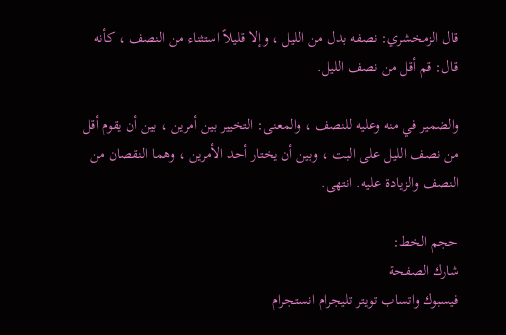قال الزمخشري: نصفه بدل من الليل ، وإلا قليلاً استثناء من النصف ، كأنه قال: قم أقل من نصف الليل.

والضمير في منه وعليه للنصف ، والمعنى: التخيير بين أمرين ، بين أن يقوم أقل من نصف الليل على البت ، وبين أن يختار أحد الأمرين ، وهما النقصان من النصف والزيادة عليه. انتهى.

حجم الخط:
شارك الصفحة
فيسبوك واتساب تويتر تليجرام انستجرام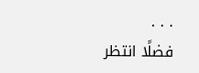. . .
فضلًا انتظر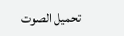تحميل الصوت